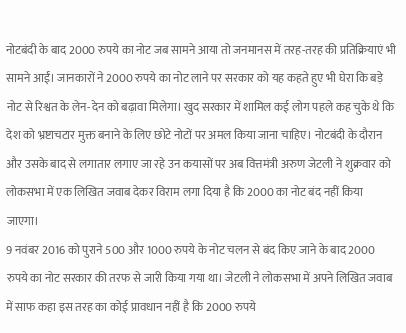नोटबंदी के बाद 2000 रुपये का नोट जब सामने आया तो जनमानस में तरह-तरह की प्रतिक्रियाएं भी सामने आईं। जानकारों ने 2000 रुपये का नोट लाने पर सरकार को यह कहते हुए भी घेरा कि बड़े नोट से रिश्वत के लेन-देन को बढ़ावा मिलेगा। खुद सरकार में शामिल कई लोग पहले कह चुके थे कि देश को भ्रष्टाचटार मुक्त बनाने के लिए छोटे नोटों पर अमल किया जाना चाहिए। नोटबंदी के दौरान और उसके बाद से लगातार लगाए जा रहे उन कयासों पर अब वित्तमंत्री अरुण जेटली ने शुक्रवार को लोकसभा में एक लिखित जवाब देकर विराम लगा दिया है कि 2000 का नोट बंद नहीं किया जाएगा।
9 नवंबर 2016 को पुराने 500 और 1000 रुपये के नोट चलन से बंद किए जाने के बाद 2000 रुपये का नोट सरकार की तरफ से जारी किया गया था। जेटली ने लोकसभा में अपने लिखित जवाब में साफ कहा इस तरह का कोई प्रावधान नहीं है कि 2000 रुपये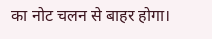का नोट चलन से बाहर होगा।